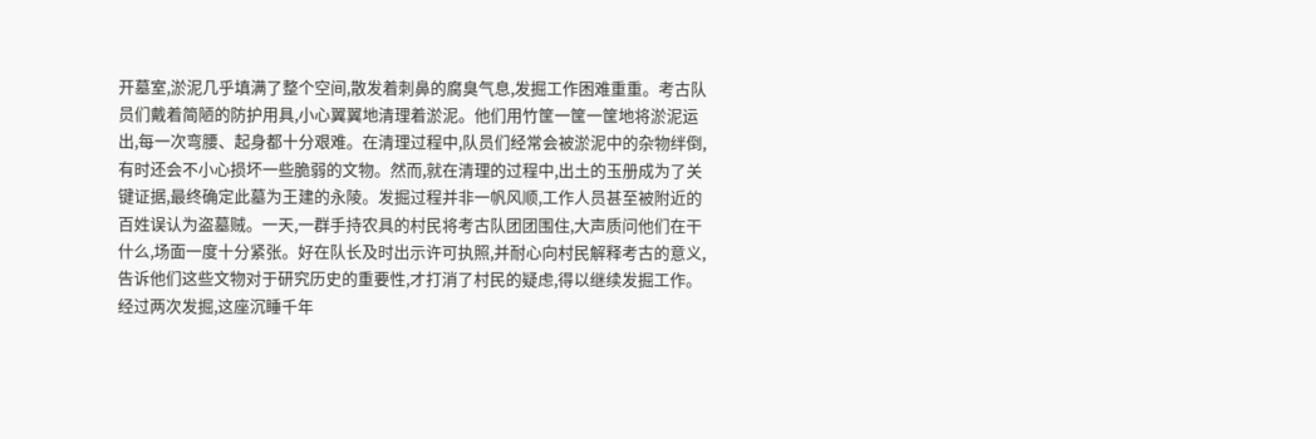开墓室,淤泥几乎填满了整个空间,散发着刺鼻的腐臭气息,发掘工作困难重重。考古队员们戴着简陋的防护用具,小心翼翼地清理着淤泥。他们用竹筐一筐一筐地将淤泥运出,每一次弯腰、起身都十分艰难。在清理过程中,队员们经常会被淤泥中的杂物绊倒,有时还会不小心损坏一些脆弱的文物。然而,就在清理的过程中,出土的玉册成为了关键证据,最终确定此墓为王建的永陵。发掘过程并非一帆风顺,工作人员甚至被附近的百姓误认为盗墓贼。一天,一群手持农具的村民将考古队团团围住,大声质问他们在干什么,场面一度十分紧张。好在队长及时出示许可执照,并耐心向村民解释考古的意义,告诉他们这些文物对于研究历史的重要性,才打消了村民的疑虑,得以继续发掘工作。经过两次发掘,这座沉睡千年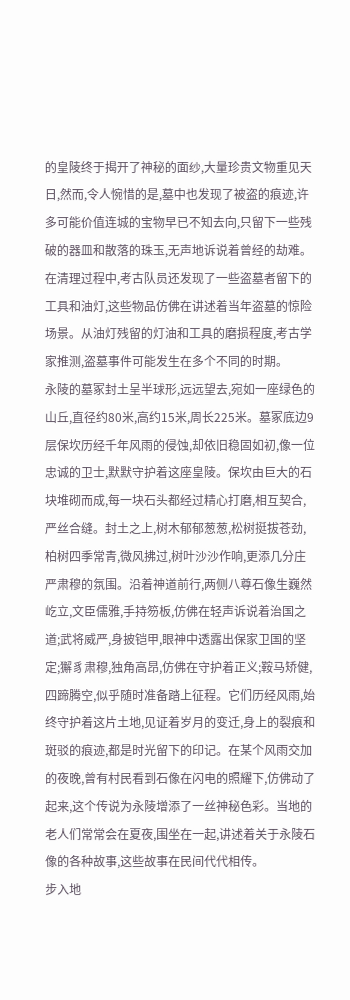的皇陵终于揭开了神秘的面纱,大量珍贵文物重见天日,然而,令人惋惜的是,墓中也发现了被盗的痕迹,许多可能价值连城的宝物早已不知去向,只留下一些残破的器皿和散落的珠玉,无声地诉说着曾经的劫难。在清理过程中,考古队员还发现了一些盗墓者留下的工具和油灯,这些物品仿佛在讲述着当年盗墓的惊险场景。从油灯残留的灯油和工具的磨损程度,考古学家推测,盗墓事件可能发生在多个不同的时期。
永陵的墓冢封土呈半球形,远远望去,宛如一座绿色的山丘,直径约80米,高约15米,周长225米。墓冢底边9层保坎历经千年风雨的侵蚀,却依旧稳固如初,像一位忠诚的卫士,默默守护着这座皇陵。保坎由巨大的石块堆砌而成,每一块石头都经过精心打磨,相互契合,严丝合缝。封土之上,树木郁郁葱葱,松树挺拔苍劲,柏树四季常青,微风拂过,树叶沙沙作响,更添几分庄严肃穆的氛围。沿着神道前行,两侧八尊石像生巍然屹立,文臣儒雅,手持笏板,仿佛在轻声诉说着治国之道;武将威严,身披铠甲,眼神中透露出保家卫国的坚定;獬豸肃穆,独角高昂,仿佛在守护着正义;鞍马矫健,四蹄腾空,似乎随时准备踏上征程。它们历经风雨,始终守护着这片土地,见证着岁月的变迁,身上的裂痕和斑驳的痕迹,都是时光留下的印记。在某个风雨交加的夜晚,曾有村民看到石像在闪电的照耀下,仿佛动了起来,这个传说为永陵增添了一丝神秘色彩。当地的老人们常常会在夏夜,围坐在一起,讲述着关于永陵石像的各种故事,这些故事在民间代代相传。
步入地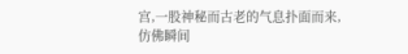宫,一股神秘而古老的气息扑面而来,仿佛瞬间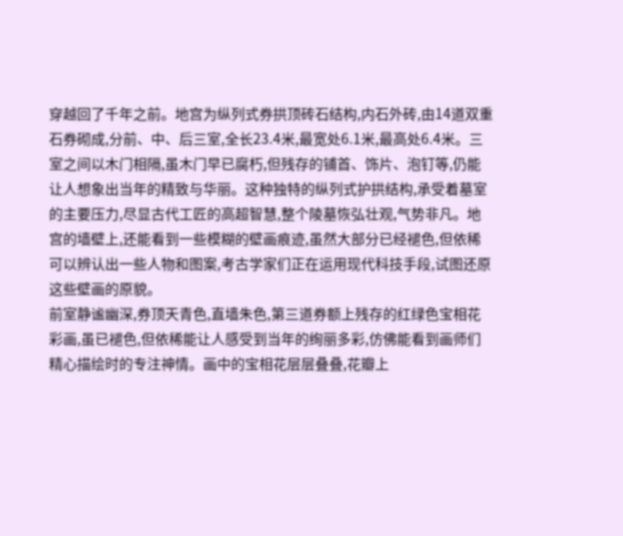穿越回了千年之前。地宫为纵列式券拱顶砖石结构,内石外砖,由14道双重石券砌成,分前、中、后三室,全长23.4米,最宽处6.1米,最高处6.4米。三室之间以木门相隔,虽木门早已腐朽,但残存的铺首、饰片、泡钉等,仍能让人想象出当年的精致与华丽。这种独特的纵列式护拱结构,承受着墓室的主要压力,尽显古代工匠的高超智慧,整个陵墓恢弘壮观,气势非凡。地宫的墙壁上,还能看到一些模糊的壁画痕迹,虽然大部分已经褪色,但依稀可以辨认出一些人物和图案,考古学家们正在运用现代科技手段,试图还原这些壁画的原貌。
前室静谧幽深,券顶天青色,直墙朱色,第三道券额上残存的红绿色宝相花彩画,虽已褪色,但依稀能让人感受到当年的绚丽多彩,仿佛能看到画师们精心描绘时的专注神情。画中的宝相花层层叠叠,花瓣上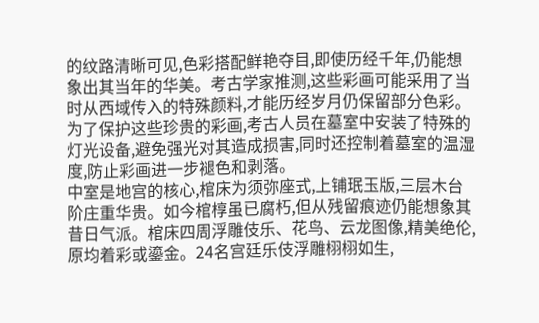的纹路清晰可见,色彩搭配鲜艳夺目,即使历经千年,仍能想象出其当年的华美。考古学家推测,这些彩画可能采用了当时从西域传入的特殊颜料,才能历经岁月仍保留部分色彩。为了保护这些珍贵的彩画,考古人员在墓室中安装了特殊的灯光设备,避免强光对其造成损害,同时还控制着墓室的温湿度,防止彩画进一步褪色和剥落。
中室是地宫的核心,棺床为须弥座式,上铺珉玉版,三层木台阶庄重华贵。如今棺椁虽已腐朽,但从残留痕迹仍能想象其昔日气派。棺床四周浮雕伎乐、花鸟、云龙图像,精美绝伦,原均着彩或鎏金。24名宫廷乐伎浮雕栩栩如生,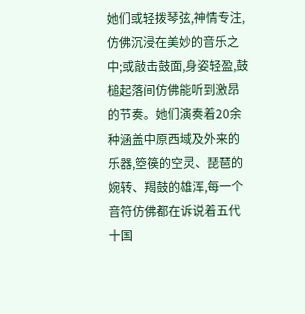她们或轻拨琴弦,神情专注,仿佛沉浸在美妙的音乐之中;或敲击鼓面,身姿轻盈,鼓槌起落间仿佛能听到激昂的节奏。她们演奏着20余种涵盖中原西域及外来的乐器,箜篌的空灵、琵琶的婉转、羯鼓的雄浑,每一个音符仿佛都在诉说着五代十国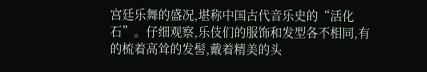宫廷乐舞的盛况,堪称中国古代音乐史的“活化石”。仔细观察,乐伎们的服饰和发型各不相同,有的梳着高耸的发髻,戴着精美的头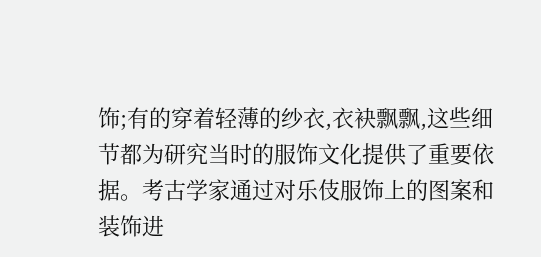饰;有的穿着轻薄的纱衣,衣袂飘飘,这些细节都为研究当时的服饰文化提供了重要依据。考古学家通过对乐伎服饰上的图案和装饰进